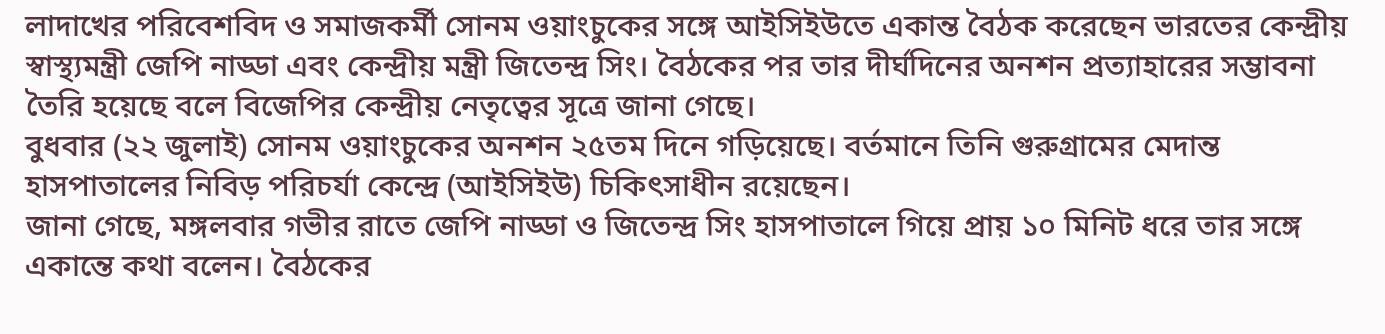লাদাখের পরিবেশবিদ ও সমাজকর্মী সোনম ওয়াংচুকের সঙ্গে আইসিইউতে একান্ত বৈঠক করেছেন ভারতের কেন্দ্রীয় স্বাস্থ্যমন্ত্রী জেপি নাড্ডা এবং কেন্দ্রীয় মন্ত্রী জিতেন্দ্র সিং। বৈঠকের পর তার দীর্ঘদিনের অনশন প্রত্যাহারের সম্ভাবনা তৈরি হয়েছে বলে বিজেপির কেন্দ্রীয় নেতৃত্বের সূত্রে জানা গেছে।
বুধবার (২২ জুলাই) সোনম ওয়াংচুকের অনশন ২৫তম দিনে গড়িয়েছে। বর্তমানে তিনি গুরুগ্রামের মেদান্ত হাসপাতালের নিবিড় পরিচর্যা কেন্দ্রে (আইসিইউ) চিকিৎসাধীন রয়েছেন।
জানা গেছে, মঙ্গলবার গভীর রাতে জেপি নাড্ডা ও জিতেন্দ্র সিং হাসপাতালে গিয়ে প্রায় ১০ মিনিট ধরে তার সঙ্গে একান্তে কথা বলেন। বৈঠকের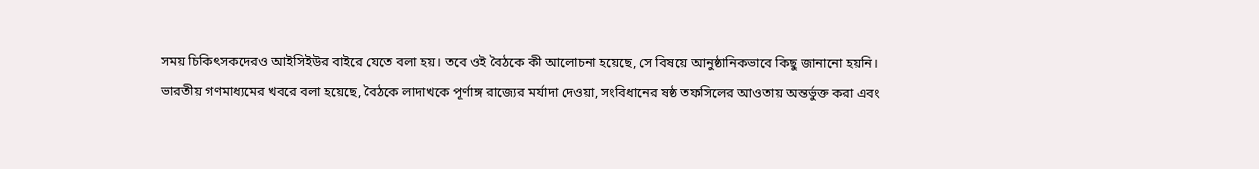সময় চিকিৎসকদেরও আইসিইউর বাইরে যেতে বলা হয়। তবে ওই বৈঠকে কী আলোচনা হয়েছে, সে বিষয়ে আনুষ্ঠানিকভাবে কিছু জানানো হয়নি।
ভারতীয় গণমাধ্যমের খবরে বলা হয়েছে, বৈঠকে লাদাখকে পূর্ণাঙ্গ রাজ্যের মর্যাদা দেওয়া, সংবিধানের ষষ্ঠ তফসিলের আওতায় অন্তর্ভুক্ত করা এবং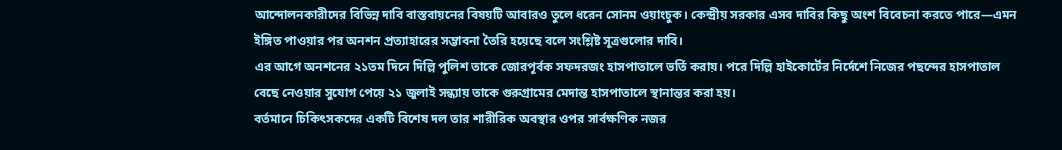আন্দোলনকারীদের বিভিন্ন দাবি বাস্তবায়নের বিষয়টি আবারও তুলে ধরেন সোনম ওয়াংচুক। কেন্দ্রীয় সরকার এসব দাবির কিছু অংশ বিবেচনা করতে পারে—এমন ইঙ্গিত পাওয়ার পর অনশন প্রত্যাহারের সম্ভাবনা তৈরি হয়েছে বলে সংশ্লিষ্ট সূত্রগুলোর দাবি।
এর আগে অনশনের ২১তম দিনে দিল্লি পুলিশ তাকে জোরপূর্বক সফদরজং হাসপাতালে ভর্তি করায়। পরে দিল্লি হাইকোর্টের নির্দেশে নিজের পছন্দের হাসপাতাল বেছে নেওয়ার সুযোগ পেয়ে ২১ জুলাই সন্ধ্যায় তাকে গুরুগ্রামের মেদান্ত হাসপাতালে স্থানান্তর করা হয়।
বর্তমানে চিকিৎসকদের একটি বিশেষ দল তার শারীরিক অবস্থার ওপর সার্বক্ষণিক নজর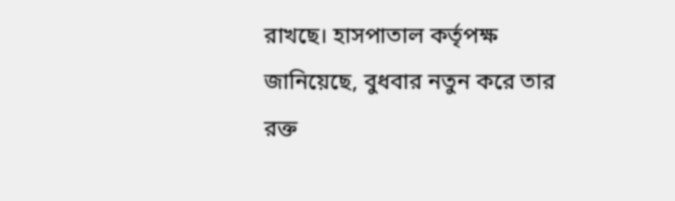রাখছে। হাসপাতাল কর্তৃপক্ষ জানিয়েছে, বুধবার নতুন করে তার রক্ত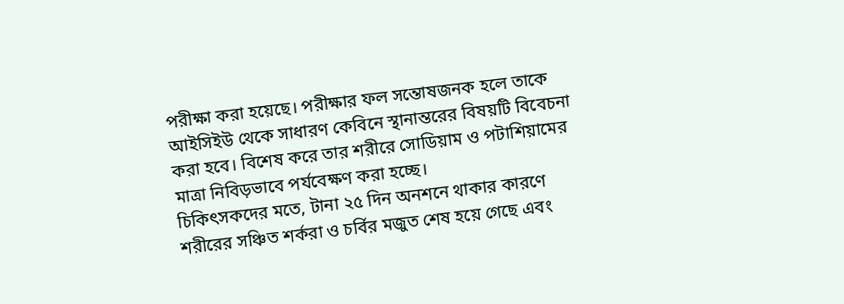পরীক্ষা করা হয়েছে। পরীক্ষার ফল সন্তোষজনক হলে তাকে আইসিইউ থেকে সাধারণ কেবিনে স্থানান্তরের বিষয়টি বিবেচনা করা হবে। বিশেষ করে তার শরীরে সোডিয়াম ও পটাশিয়ামের মাত্রা নিবিড়ভাবে পর্যবেক্ষণ করা হচ্ছে।
চিকিৎসকদের মতে, টানা ২৫ দিন অনশনে থাকার কারণে শরীরের সঞ্চিত শর্করা ও চর্বির মজুত শেষ হয়ে গেছে এবং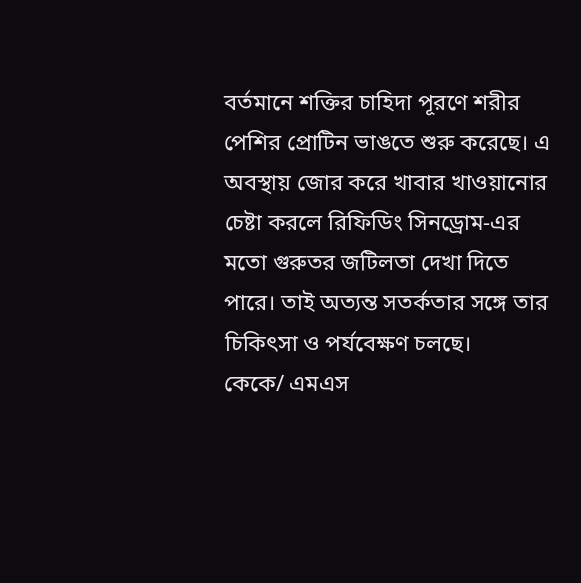বর্তমানে শক্তির চাহিদা পূরণে শরীর পেশির প্রোটিন ভাঙতে শুরু করেছে। এ অবস্থায় জোর করে খাবার খাওয়ানোর চেষ্টা করলে রিফিডিং সিনড্রোম-এর মতো গুরুতর জটিলতা দেখা দিতে পারে। তাই অত্যন্ত সতর্কতার সঙ্গে তার চিকিৎসা ও পর্যবেক্ষণ চলছে।
কেকে/ এমএস